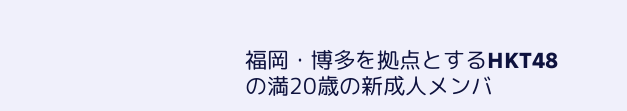福岡・博多を拠点とするHKT48の満20歳の新成人メンバ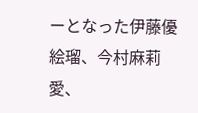ーとなった伊藤優絵瑠、今村麻莉愛、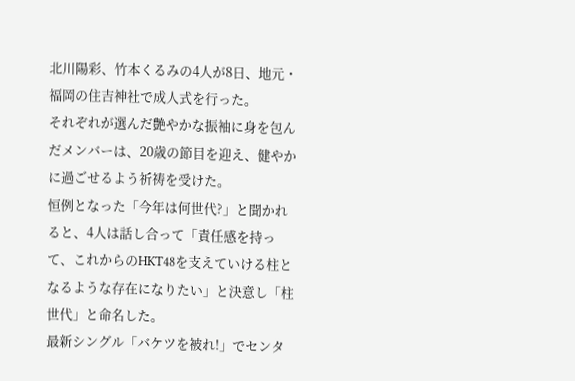北川陽彩、竹本くるみの4人が8日、地元・福岡の住吉神社で成人式を行った。
それぞれが選んだ艶やかな振袖に身を包んだメンバーは、20歳の節目を迎え、健やかに過ごせるよう祈祷を受けた。
恒例となった「今年は何世代?」と聞かれると、4人は話し合って「責任感を持って、これからのHKT48を支えていける柱となるような存在になりたい」と決意し「柱世代」と命名した。
最新シングル「バケツを被れ!」でセンタ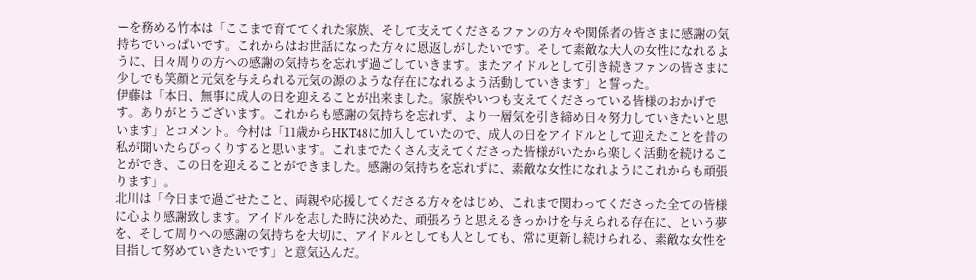ーを務める竹本は「ここまで育ててくれた家族、そして支えてくださるファンの方々や関係者の皆さまに感謝の気持ちでいっぱいです。これからはお世話になった方々に恩返しがしたいです。そして素敵な大人の女性になれるように、日々周りの方への感謝の気持ちを忘れず過ごしていきます。またアイドルとして引き続きファンの皆さまに少しでも笑顔と元気を与えられる元気の源のような存在になれるよう活動していきます」と誓った。
伊藤は「本日、無事に成人の日を迎えることが出来ました。家族やいつも支えてくださっている皆様のおかげです。ありがとうございます。これからも感謝の気持ちを忘れず、より一層気を引き締め日々努力していきたいと思います」とコメント。今村は「11歳からHKT48に加入していたので、成人の日をアイドルとして迎えたことを昔の私が聞いたらびっくりすると思います。これまでたくさん支えてくださった皆様がいたから楽しく活動を続けることができ、この日を迎えることができました。感謝の気持ちを忘れずに、素敵な女性になれようにこれからも頑張ります」。
北川は「今日まで過ごせたこと、両親や応援してくださる方々をはじめ、これまで関わってくださった全ての皆様に心より感謝致します。アイドルを志した時に決めた、頑張ろうと思えるきっかけを与えられる存在に、という夢を、そして周りへの感謝の気持ちを大切に、アイドルとしても人としても、常に更新し続けられる、素敵な女性を目指して努めていきたいです」と意気込んだ。